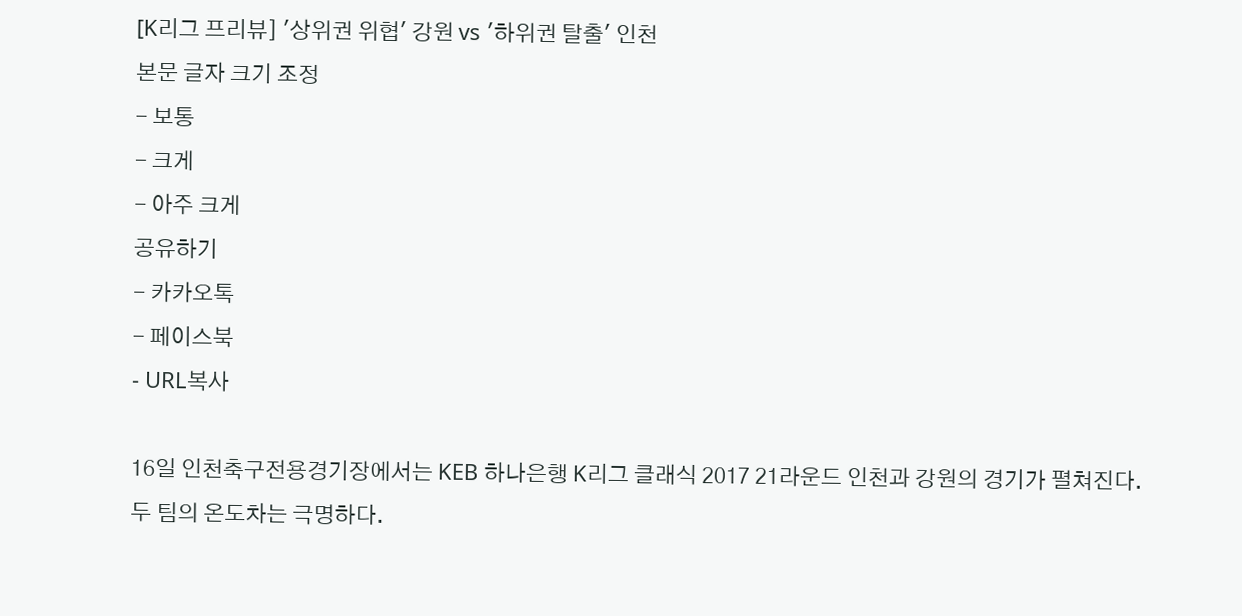[K리그 프리뷰] '상위권 위협' 강원 vs '하위권 탈출' 인천
본문 글자 크기 조정
- 보통
- 크게
- 아주 크게
공유하기
- 카카오톡
- 페이스북
- URL복사

16일 인천축구전용경기장에서는 KEB 하나은행 K리그 클래식 2017 21라운드 인천과 강원의 경기가 펼쳐진다.
두 팀의 온도차는 극명하다.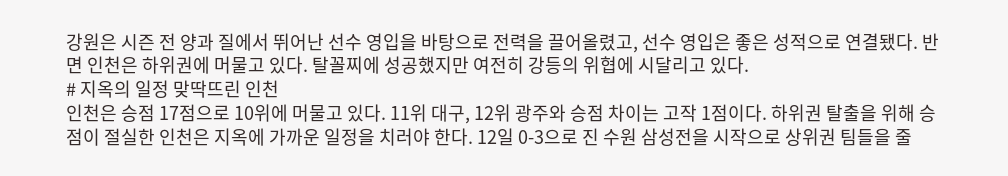강원은 시즌 전 양과 질에서 뛰어난 선수 영입을 바탕으로 전력을 끌어올렸고, 선수 영입은 좋은 성적으로 연결됐다. 반면 인천은 하위권에 머물고 있다. 탈꼴찌에 성공했지만 여전히 강등의 위협에 시달리고 있다.
# 지옥의 일정 맞딱뜨린 인천
인천은 승점 17점으로 10위에 머물고 있다. 11위 대구, 12위 광주와 승점 차이는 고작 1점이다. 하위권 탈출을 위해 승점이 절실한 인천은 지옥에 가까운 일정을 치러야 한다. 12일 0-3으로 진 수원 삼성전을 시작으로 상위권 팀들을 줄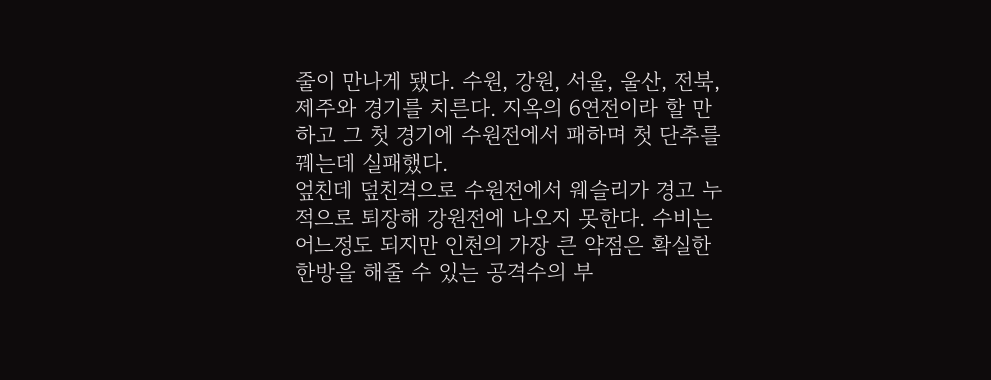줄이 만나게 됐다. 수원, 강원, 서울, 울산, 전북, 제주와 경기를 치른다. 지옥의 6연전이라 할 만하고 그 첫 경기에 수원전에서 패하며 첫 단추를 꿰는데 실패했다.
엎친데 덮친격으로 수원전에서 웨슬리가 경고 누적으로 퇴장해 강원전에 나오지 못한다. 수비는 어느정도 되지만 인천의 가장 큰 약점은 확실한 한방을 해줄 수 있는 공격수의 부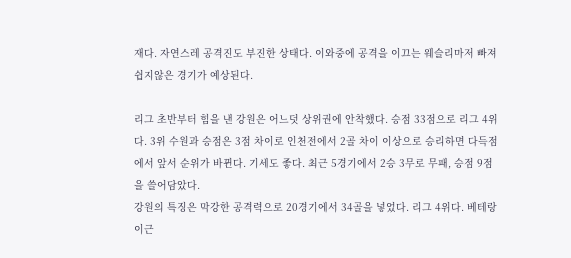재다. 자연스레 공격진도 부진한 상태다. 이와중에 공격을 이끄는 웨슬리마저 빠져 쉽지않은 경기가 예상된다.

리그 초반부터 힘을 낸 강원은 어느덧 상위권에 안착했다. 승점 33점으로 리그 4위다. 3위 수원과 승점은 3점 차이로 인천전에서 2골 차이 이상으로 승리하면 다득점에서 앞서 순위가 바뀐다. 기세도 좋다. 최근 5경기에서 2승 3무로 무패, 승점 9점을 쓸어담았다.
강원의 특징은 막강한 공격력으로 20경기에서 34골을 넣었다. 리그 4위다. 베테랑 이근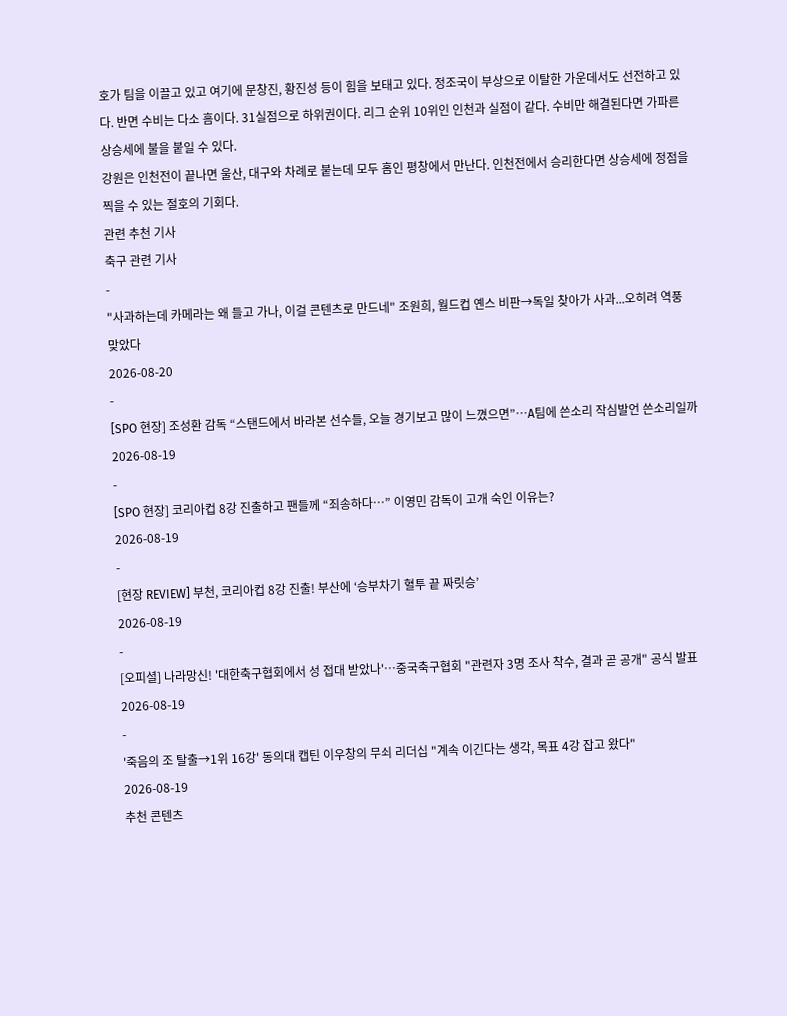호가 팀을 이끌고 있고 여기에 문창진, 황진성 등이 힘을 보태고 있다. 정조국이 부상으로 이탈한 가운데서도 선전하고 있다. 반면 수비는 다소 흠이다. 31실점으로 하위권이다. 리그 순위 10위인 인천과 실점이 같다. 수비만 해결된다면 가파른 상승세에 불을 붙일 수 있다.
강원은 인천전이 끝나면 울산, 대구와 차례로 붙는데 모두 홈인 평창에서 만난다. 인천전에서 승리한다면 상승세에 정점을 찍을 수 있는 절호의 기회다.
관련 추천 기사
축구 관련 기사
-
"사과하는데 카메라는 왜 들고 가나, 이걸 콘텐츠로 만드네" 조원희, 월드컵 옌스 비판→독일 찾아가 사과...오히려 역풍 맞았다
2026-08-20
-
[SPO 현장] 조성환 감독 “스탠드에서 바라본 선수들, 오늘 경기보고 많이 느꼈으면”…A팀에 쓴소리 작심발언 쓴소리일까
2026-08-19
-
[SPO 현장] 코리아컵 8강 진출하고 팬들께 “죄송하다…” 이영민 감독이 고개 숙인 이유는?
2026-08-19
-
[현장 REVIEW] 부천, 코리아컵 8강 진출! 부산에 ‘승부차기 혈투 끝 짜릿승’
2026-08-19
-
[오피셜] 나라망신! '대한축구협회에서 성 접대 받았나'…중국축구협회 "관련자 3명 조사 착수, 결과 곧 공개" 공식 발표
2026-08-19
-
'죽음의 조 탈출→1위 16강' 동의대 캡틴 이우창의 무쇠 리더십 "계속 이긴다는 생각, 목표 4강 잡고 왔다"
2026-08-19
추천 콘텐츠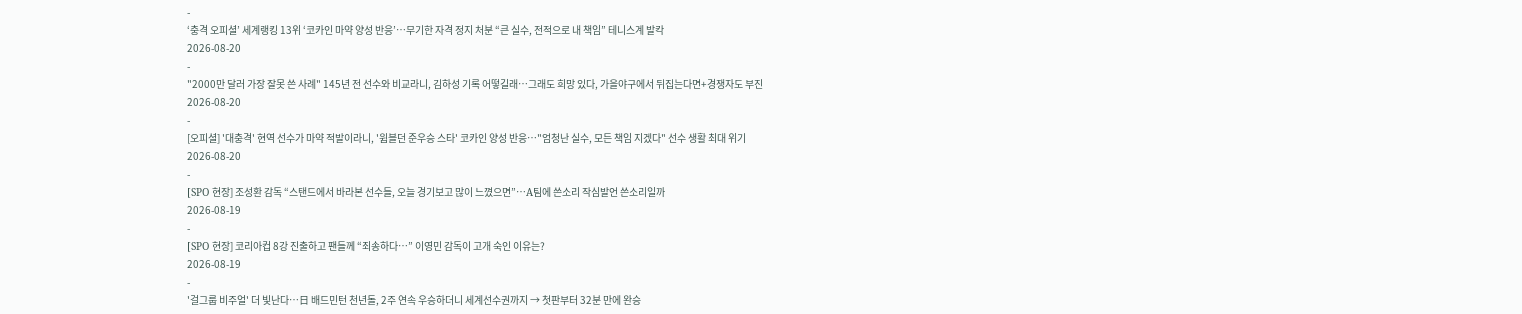-
‘충격 오피셜’ 세계랭킹 13위 ‘코카인 마약 양성 반응’…무기한 자격 정지 처분 “큰 실수, 전적으로 내 책임” 테니스계 발칵
2026-08-20
-
"2000만 달러 가장 잘못 쓴 사례" 145년 전 선수와 비교라니, 김하성 기록 어떻길래…그래도 희망 있다, 가을야구에서 뒤집는다면+경쟁자도 부진
2026-08-20
-
[오피셜] '대충격' 현역 선수가 마약 적발이라니, '윔블던 준우승 스타' 코카인 양성 반응…"엄청난 실수, 모든 책임 지겠다" 선수 생활 최대 위기
2026-08-20
-
[SPO 현장] 조성환 감독 “스탠드에서 바라본 선수들, 오늘 경기보고 많이 느꼈으면”…A팀에 쓴소리 작심발언 쓴소리일까
2026-08-19
-
[SPO 현장] 코리아컵 8강 진출하고 팬들께 “죄송하다…” 이영민 감독이 고개 숙인 이유는?
2026-08-19
-
'걸그룹 비주얼' 더 빛난다…日 배드민턴 천년돌, 2주 연속 우승하더니 세계선수권까지 → 첫판부터 32분 만에 완승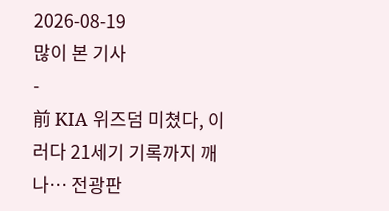2026-08-19
많이 본 기사
-
前 KIA 위즈덤 미쳤다, 이러다 21세기 기록까지 깨나… 전광판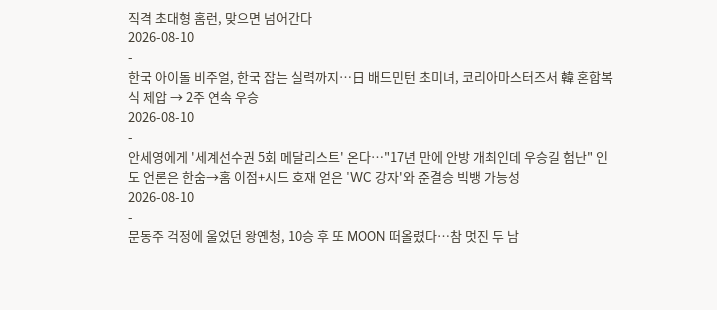직격 초대형 홈런, 맞으면 넘어간다
2026-08-10
-
한국 아이돌 비주얼, 한국 잡는 실력까지…日 배드민턴 초미녀, 코리아마스터즈서 韓 혼합복식 제압 → 2주 연속 우승
2026-08-10
-
안세영에게 '세계선수권 5회 메달리스트' 온다…"17년 만에 안방 개최인데 우승길 험난" 인도 언론은 한숨→홈 이점+시드 호재 얻은 'WC 강자'와 준결승 빅뱅 가능성
2026-08-10
-
문동주 걱정에 울었던 왕옌청, 10승 후 또 MOON 떠올렸다…참 멋진 두 남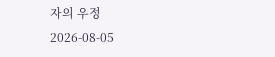자의 우정
2026-08-05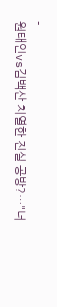-
원태인vs김백산 치열한 진실 공방?…"너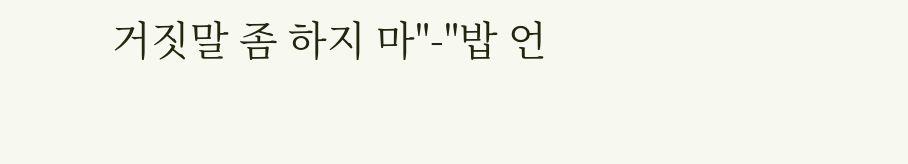거짓말 좀 하지 마"-"밥 언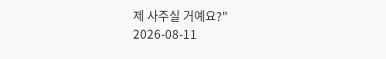제 사주실 거예요?"
2026-08-11